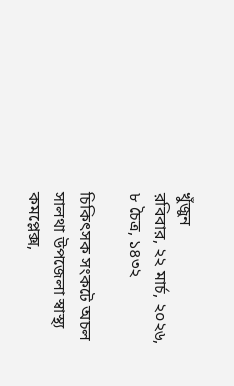খুঁজুন
রবিবার, ২২ মার্চ, ২০২৬, ৮ চৈত্র, ১৪৩২

চিকিৎসক সংকটে অচল সালথা উপজেলা স্বাস্থ্য কমপ্লেক্স,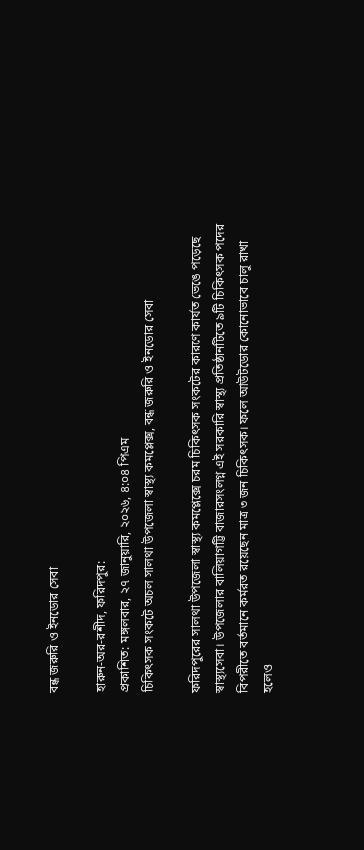বন্ধ জরুরি ও ইনডোর সেবা

হারুন-অর-রশীদ, ফরিদপুর:
প্রকাশিত: মঙ্গলবার, ২৭ জানুয়ারি, ২০২৬, ৪:০৪ পিএম
চিকিৎসক সংকটে অচল সালথা উপজেলা স্বাস্থ্য কমপ্লেক্স, বন্ধ জরুরি ও ইনডোর সেবা

ফরিদপুরের সালথা উপজেলা স্বাস্থ্য কমপ্লেক্সে চরম চিকিৎসক সংকটের কারণে কার্যত ভেঙে পড়েছে স্বাস্থ্যসেবা। উপজেলার বালিয়াগট্টি বাজারসংলগ্ন এই সরকারি স্বাস্থ্য প্রতিষ্ঠানটিতে ৯টি চিকিৎসক পদের বিপরীতে বর্তমানে কর্মরত রয়েছেন মাত্র ৩ জন চিকিৎসক। ফলে আউটডোর কোনোভাবে চালু রাখা হলেও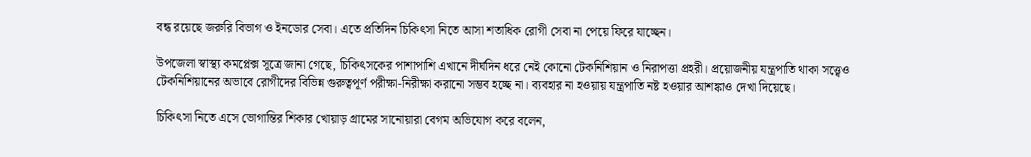বন্ধ রয়েছে জরুরি বিভাগ ও ইনডোর সেবা। এতে প্রতিদিন চিকিৎসা নিতে আসা শতাধিক রোগী সেবা না পেয়ে ফিরে যাচ্ছেন।

উপজেলা স্বাস্থ্য কমপ্লেক্স সূত্রে জানা গেছে, চিকিৎসকের পাশাপাশি এখানে দীর্ঘদিন ধরে নেই কোনো টেকনিশিয়ান ও নিরাপত্তা প্রহরী। প্রয়োজনীয় যন্ত্রপাতি থাকা সত্ত্বেও টেকনিশিয়ানের অভাবে রোগীদের বিভিন্ন গুরুত্বপূর্ণ পরীক্ষা-নিরীক্ষা করানো সম্ভব হচ্ছে না। ব্যবহার না হওয়ায় যন্ত্রপাতি নষ্ট হওয়ার আশঙ্কাও দেখা দিয়েছে।

চিকিৎসা নিতে এসে ভোগান্তির শিকার খোয়াড় গ্রামের সানোয়ারা বেগম অভিযোগ করে বলেন,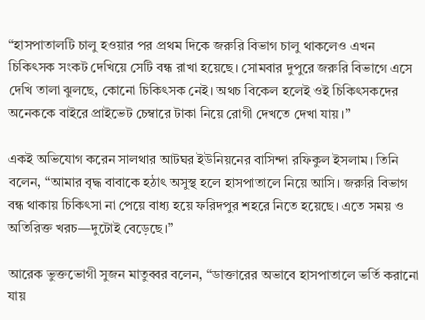“হাসপাতালটি চালু হওয়ার পর প্রথম দিকে জরুরি বিভাগ চালু থাকলেও এখন চিকিৎসক সংকট দেখিয়ে সেটি বন্ধ রাখা হয়েছে। সোমবার দুপুরে জরুরি বিভাগে এসে দেখি তালা ঝুলছে, কোনো চিকিৎসক নেই। অথচ বিকেল হলেই ওই চিকিৎসকদের অনেককে বাইরে প্রাইভেট চেম্বারে টাকা নিয়ে রোগী দেখতে দেখা যায়।”

একই অভিযোগ করেন সালথার আটঘর ইউনিয়নের বাসিন্দা রফিকুল ইসলাম। তিনি বলেন, “আমার বৃদ্ধ বাবাকে হঠাৎ অসুস্থ হলে হাসপাতালে নিয়ে আসি। জরুরি বিভাগ বন্ধ থাকায় চিকিৎসা না পেয়ে বাধ্য হয়ে ফরিদপুর শহরে নিতে হয়েছে। এতে সময় ও অতিরিক্ত খরচ—দুটোই বেড়েছে।”

আরেক ভুক্তভোগী সুজন মাতুব্বর বলেন, “ডাক্তারের অভাবে হাসপাতালে ভর্তি করানো যায়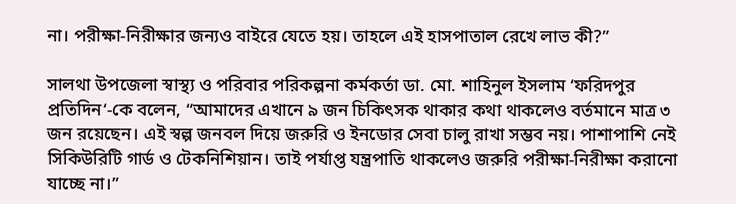না। পরীক্ষা-নিরীক্ষার জন্যও বাইরে যেতে হয়। তাহলে এই হাসপাতাল রেখে লাভ কী?”

সালথা উপজেলা স্বাস্থ্য ও পরিবার পরিকল্পনা কর্মকর্তা ডা. মো. শাহিনুল ইসলাম ‘ফরিদপুর প্রতিদিন‘-কে বলেন, “আমাদের এখানে ৯ জন চিকিৎসক থাকার কথা থাকলেও বর্তমানে মাত্র ৩ জন রয়েছেন। এই স্বল্প জনবল দিয়ে জরুরি ও ইনডোর সেবা চালু রাখা সম্ভব নয়। পাশাপাশি নেই সিকিউরিটি গার্ড ও টেকনিশিয়ান। তাই পর্যাপ্ত যন্ত্রপাতি থাকলেও জরুরি পরীক্ষা-নিরীক্ষা করানো যাচ্ছে না।”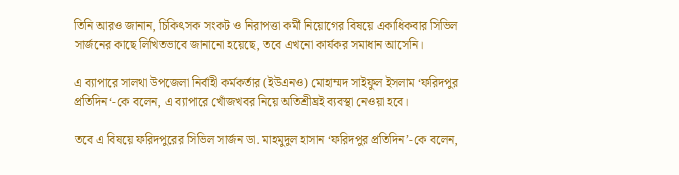তিনি আরও জানান, চিকিৎসক সংকট ও নিরাপত্তা কর্মী নিয়োগের বিষয়ে একাধিকবার সিভিল সার্জনের কাছে লিখিতভাবে জানানো হয়েছে, তবে এখনো কার্যকর সমাধান আসেনি।

এ ব্যাপারে সালথা উপজেলা নির্বাহী কর্মকর্তার (ইউএনও) মোহাম্মদ সাইফুল ইসলাম ‘ফরিদপুর প্রতিদিন‘-কে বলেন, এ ব্যাপারে খোঁজখবর নিয়ে অতিশ্রীঘ্রই ব্যবস্থা নেওয়া হবে।

তবে এ বিষয়ে ফরিদপুরের সিভিল সার্জন ডা. মাহমুদুল হাসান ‘ফরিদপুর প্রতিদিন’-কে বলেন,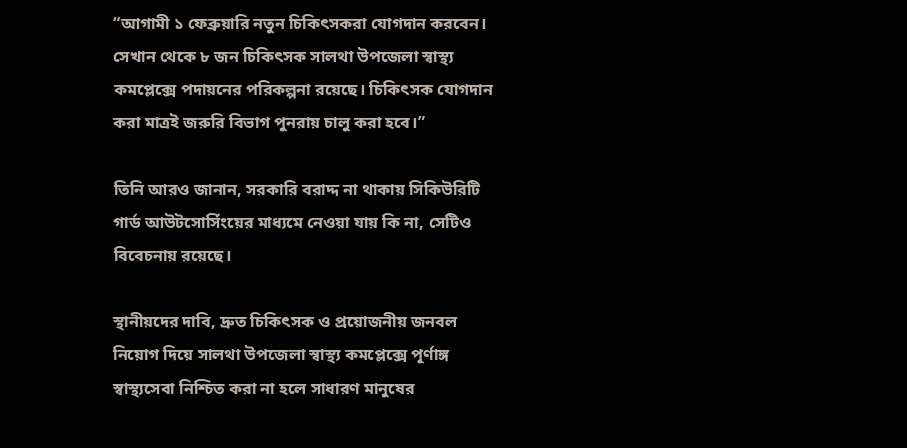“আগামী ১ ফেব্রুয়ারি নতুন চিকিৎসকরা যোগদান করবেন। সেখান থেকে ৮ জন চিকিৎসক সালথা উপজেলা স্বাস্থ্য কমপ্লেক্সে পদায়নের পরিকল্পনা রয়েছে। চিকিৎসক যোগদান করা মাত্রই জরুরি বিভাগ পুনরায় চালু করা হবে।”

তিনি আরও জানান, সরকারি বরাদ্দ না থাকায় সিকিউরিটি গার্ড আউটসোর্সিংয়ের মাধ্যমে নেওয়া যায় কি না, সেটিও বিবেচনায় রয়েছে।

স্থানীয়দের দাবি, দ্রুত চিকিৎসক ও প্রয়োজনীয় জনবল নিয়োগ দিয়ে সালথা উপজেলা স্বাস্থ্য কমপ্লেক্সে পূর্ণাঙ্গ স্বাস্থ্যসেবা নিশ্চিত করা না হলে সাধারণ মানুষের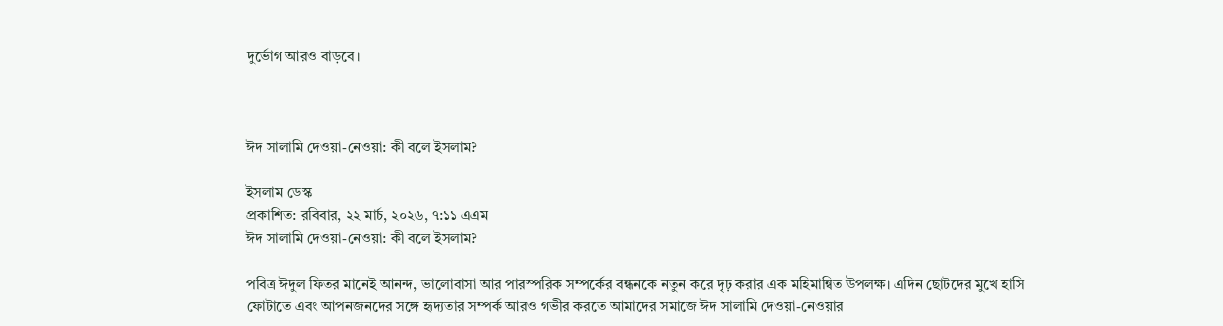দুর্ভোগ আরও বাড়বে।



ঈদ সালামি দেওয়া-নেওয়া: কী বলে ইসলাম?

ইসলাম ডেস্ক
প্রকাশিত: রবিবার, ২২ মার্চ, ২০২৬, ৭:১১ এএম
ঈদ সালামি দেওয়া-নেওয়া: কী বলে ইসলাম?

পবিত্র ঈদুল ফিতর মানেই আনন্দ, ভালোবাসা আর পারস্পরিক সম্পর্কের বন্ধনকে নতুন করে দৃঢ় করার এক মহিমান্বিত উপলক্ষ। এদিন ছোটদের মুখে হাসি ফোটাতে এবং আপনজনদের সঙ্গে হৃদ্যতার সম্পর্ক আরও গভীর করতে আমাদের সমাজে ঈদ সালামি দেওয়া-নেওয়ার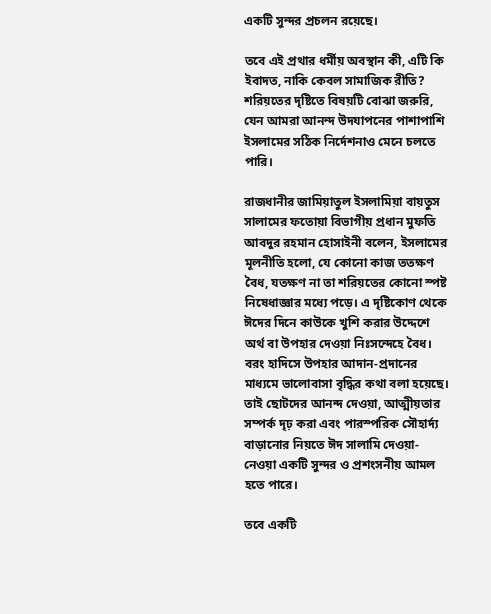একটি সুন্দর প্রচলন রয়েছে।

তবে এই প্রথার ধর্মীয় অবস্থান কী, এটি কি ইবাদত, নাকি কেবল সামাজিক রীতি? শরিয়তের দৃষ্টিতে বিষয়টি বোঝা জরুরি, যেন আমরা আনন্দ উদযাপনের পাশাপাশি ইসলামের সঠিক নির্দেশনাও মেনে চলতে পারি।

রাজধানীর জামিয়াতুল ইসলামিয়া বায়তুস সালামের ফতোয়া বিভাগীয় প্রধান মুফতি আবদুর রহমান হোসাইনী বলেন, ইসলামের মূলনীতি হলো, যে কোনো কাজ ততক্ষণ বৈধ, যতক্ষণ না তা শরিয়তের কোনো স্পষ্ট নিষেধাজ্ঞার মধ্যে পড়ে। এ দৃষ্টিকোণ থেকে ঈদের দিনে কাউকে খুশি করার উদ্দেশে অর্থ বা উপহার দেওয়া নিঃসন্দেহে বৈধ। বরং হাদিসে উপহার আদান-প্রদানের মাধ্যমে ভালোবাসা বৃদ্ধির কথা বলা হয়েছে। তাই ছোটদের আনন্দ দেওয়া, আত্মীয়তার সম্পর্ক দৃঢ় করা এবং পারস্পরিক সৌহার্দ্য বাড়ানোর নিয়তে ঈদ সালামি দেওয়া-নেওয়া একটি সুন্দর ও প্রশংসনীয় আমল হতে পারে।

তবে একটি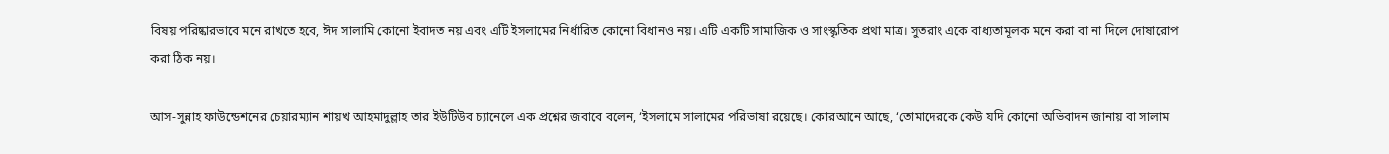বিষয় পরিষ্কারভাবে মনে রাখতে হবে, ঈদ সালামি কোনো ইবাদত নয় এবং এটি ইসলামের নির্ধারিত কোনো বিধানও নয়। এটি একটি সামাজিক ও সাংস্কৃতিক প্রথা মাত্র। সুতরাং একে বাধ্যতামূলক মনে করা বা না দিলে দোষারোপ করা ঠিক নয়।

আস-সুন্নাহ ফাউন্ডেশনের চেয়ারম্যান শায়খ আহমাদুল্লাহ তার ইউটিউব চ্যানেলে এক প্রশ্নের জবাবে বলেন, ‘ইসলামে সালামের পরিভাষা রয়েছে। কোরআনে আছে, ‘তোমাদেরকে কেউ যদি কোনো অভিবাদন জানায় বা সালাম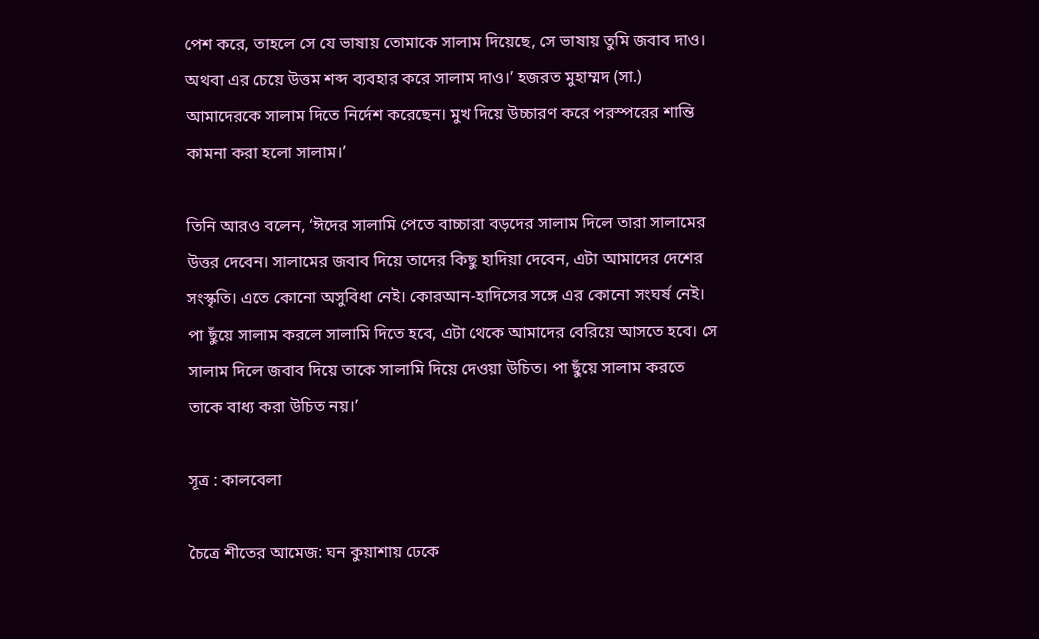পেশ করে, তাহলে সে যে ভাষায় তোমাকে সালাম দিয়েছে, সে ভাষায় তুমি জবাব দাও। অথবা এর চেয়ে উত্তম শব্দ ব্যবহার করে সালাম দাও।’ হজরত মুহাম্মদ (সা.) আমাদেরকে সালাম দিতে নির্দেশ করেছেন। মুখ দিয়ে উচ্চারণ করে পরস্পরের শান্তি কামনা করা হলো সালাম।’

তিনি আরও বলেন, ‘ঈদের সালামি পেতে বাচ্চারা বড়দের সালাম দিলে তারা সালামের উত্তর দেবেন। সালামের জবাব দিয়ে তাদের কিছু হাদিয়া দেবেন, এটা আমাদের দেশের সংস্কৃতি। এতে কোনো অসুবিধা নেই। কোরআন-হাদিসের সঙ্গে এর কোনো সংঘর্ষ নেই। পা ছুঁয়ে সালাম করলে সালামি দিতে হবে, এটা থেকে আমাদের বেরিয়ে আসতে হবে। সে সালাম দিলে জবাব দিয়ে তাকে সালামি দিয়ে দেওয়া উচিত। পা ছুঁয়ে সালাম করতে তাকে বাধ্য করা উচিত নয়।’

সূত্র : কালবেলা

চৈত্রে শীতের আমেজ: ঘন কুয়াশায় ঢেকে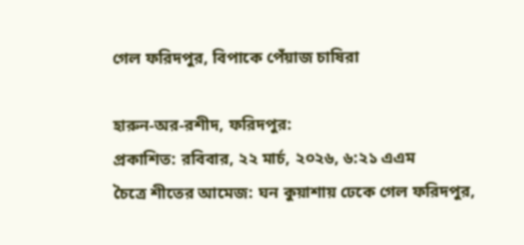গেল ফরিদপুর, বিপাকে পেঁয়াজ চাষিরা

হারুন-অর-রশীদ, ফরিদপুর:
প্রকাশিত: রবিবার, ২২ মার্চ, ২০২৬, ৬:২১ এএম
চৈত্রে শীতের আমেজ: ঘন কুয়াশায় ঢেকে গেল ফরিদপুর,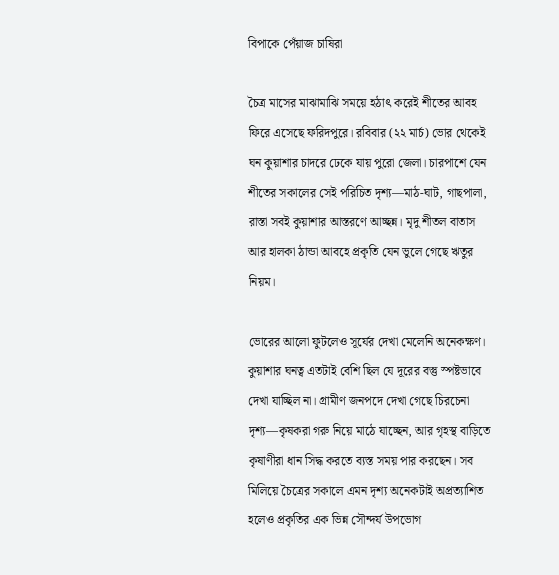বিপাকে পেঁয়াজ চাষিরা

চৈত্র মাসের মাঝামাঝি সময়ে হঠাৎ করেই শীতের আবহ ফিরে এসেছে ফরিদপুরে। রবিবার (২২ মার্চ) ভোর থেকেই ঘন কুয়াশার চাদরে ঢেকে যায় পুরো জেলা। চারপাশে যেন শীতের সকালের সেই পরিচিত দৃশ্য—মাঠ-ঘাট, গাছপালা, রাস্তা সবই কুয়াশার আস্তরণে আচ্ছন্ন। মৃদু শীতল বাতাস আর হালকা ঠান্ডা আবহে প্রকৃতি যেন ভুলে গেছে ঋতুর নিয়ম।

ভোরের আলো ফুটলেও সূর্যের দেখা মেলেনি অনেকক্ষণ। কুয়াশার ঘনত্ব এতটাই বেশি ছিল যে দূরের বস্তু স্পষ্টভাবে দেখা যাচ্ছিল না। গ্রামীণ জনপদে দেখা গেছে চিরচেনা দৃশ্য—কৃষকরা গরু নিয়ে মাঠে যাচ্ছেন, আর গৃহস্থ বাড়িতে কৃষাণীরা ধান সিদ্ধ করতে ব্যস্ত সময় পার করছেন। সব মিলিয়ে চৈত্রের সকালে এমন দৃশ্য অনেকটাই অপ্রত্যাশিত হলেও প্রকৃতির এক ভিন্ন সৌন্দর্য উপভোগ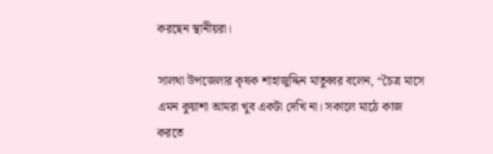করছেন স্থানীয়রা।

সালথা উপজেলার কৃষক শাহাজুদ্দিন মাতুব্বর বলেন, “চৈত্র মাসে এমন কুয়াশা আমরা খুব একটা দেখি না। সকালে মাঠে কাজ করতে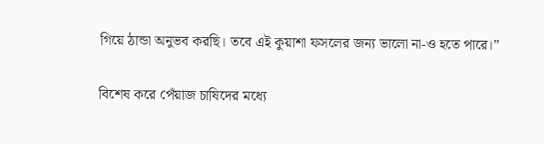গিয়ে ঠান্ডা অনুভব করছি। তবে এই কুয়াশা ফসলের জন্য ভালো না-ও হতে পারে।”

বিশেষ করে পেঁয়াজ চাষিদের মধ্যে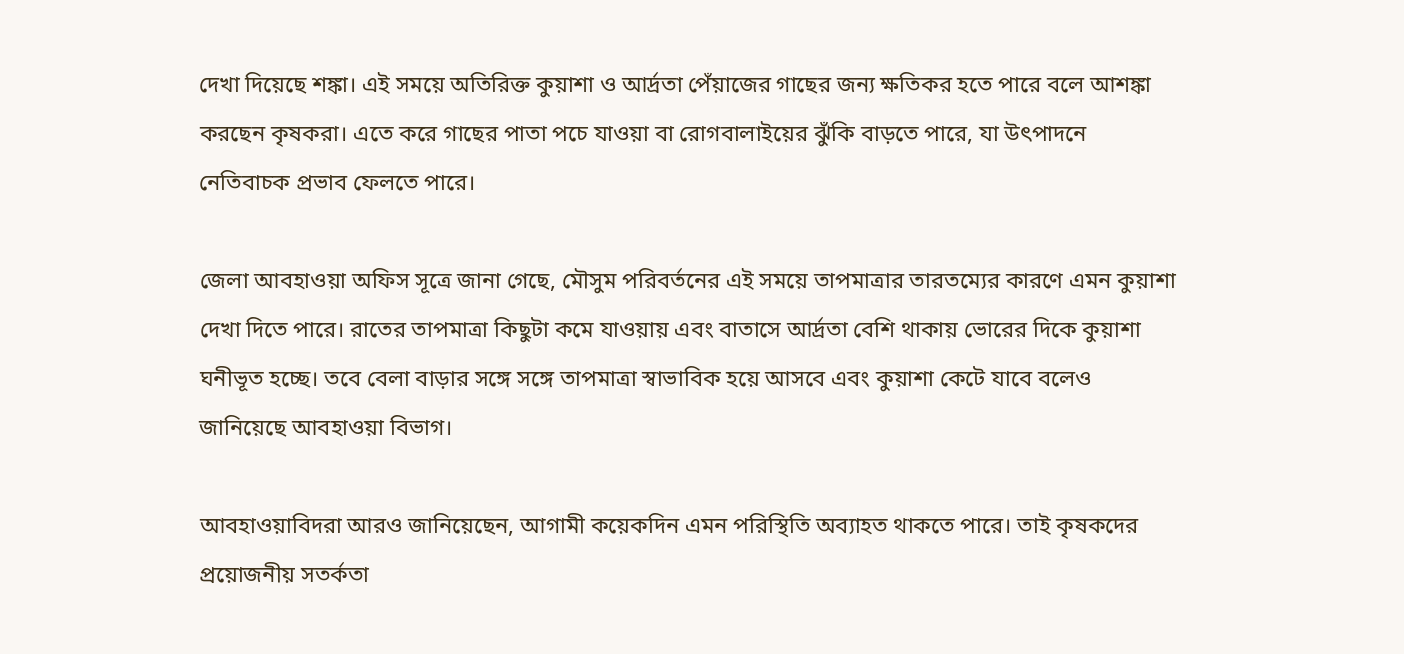দেখা দিয়েছে শঙ্কা। এই সময়ে অতিরিক্ত কুয়াশা ও আর্দ্রতা পেঁয়াজের গাছের জন্য ক্ষতিকর হতে পারে বলে আশঙ্কা করছেন কৃষকরা। এতে করে গাছের পাতা পচে যাওয়া বা রোগবালাইয়ের ঝুঁকি বাড়তে পারে, যা উৎপাদনে নেতিবাচক প্রভাব ফেলতে পারে।

জেলা আবহাওয়া অফিস সূত্রে জানা গেছে, মৌসুম পরিবর্তনের এই সময়ে তাপমাত্রার তারতম্যের কারণে এমন কুয়াশা দেখা দিতে পারে। রাতের তাপমাত্রা কিছুটা কমে যাওয়ায় এবং বাতাসে আর্দ্রতা বেশি থাকায় ভোরের দিকে কুয়াশা ঘনীভূত হচ্ছে। তবে বেলা বাড়ার সঙ্গে সঙ্গে তাপমাত্রা স্বাভাবিক হয়ে আসবে এবং কুয়াশা কেটে যাবে বলেও জানিয়েছে আবহাওয়া বিভাগ।

আবহাওয়াবিদরা আরও জানিয়েছেন, আগামী কয়েকদিন এমন পরিস্থিতি অব্যাহত থাকতে পারে। তাই কৃষকদের প্রয়োজনীয় সতর্কতা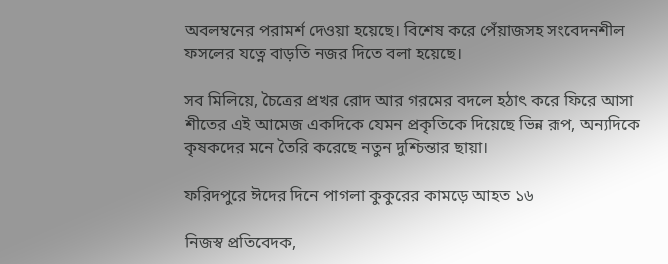অবলম্বনের পরামর্শ দেওয়া হয়েছে। বিশেষ করে পেঁয়াজসহ সংবেদনশীল ফসলের যত্নে বাড়তি নজর দিতে বলা হয়েছে।

সব মিলিয়ে, চৈত্রের প্রখর রোদ আর গরমের বদলে হঠাৎ করে ফিরে আসা শীতের এই আমেজ একদিকে যেমন প্রকৃতিকে দিয়েছে ভিন্ন রূপ, অন্যদিকে কৃষকদের মনে তৈরি করেছে নতুন দুশ্চিন্তার ছায়া।

ফরিদপুরে ঈদের দিনে পাগলা কুকুরের কামড়ে আহত ১৬

নিজস্ব প্রতিবেদক,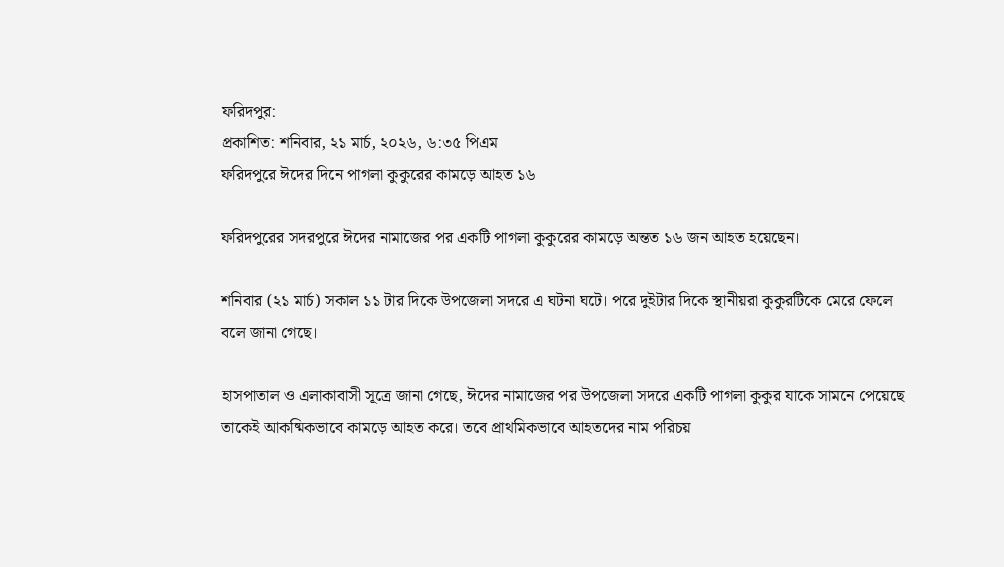ফরিদপুর:
প্রকাশিত: শনিবার, ২১ মার্চ, ২০২৬, ৬:৩৫ পিএম
ফরিদপুরে ঈদের দিনে পাগলা কুকুরের কামড়ে আহত ১৬

ফরিদপুরের সদরপুরে ঈদের নামাজের পর একটি পাগলা কুকুরের কামড়ে অন্তত ১৬ জন আহত হয়েছেন।

শনিবার (২১ মার্চ) সকাল ১১ টার দিকে উপজেলা সদরে এ ঘটনা ঘটে। পরে দুইটার দিকে স্থানীয়রা কুকুরটিকে মেরে ফেলে বলে জানা গেছে।

হাসপাতাল ও এলাকাবাসী সূত্রে জানা গেছে, ঈদের নামাজের পর উপজেলা সদরে একটি পাগলা কুকুর যাকে সামনে পেয়েছে তাকেই আকষ্মিকভাবে কামড়ে আহত করে। তবে প্রাথমিকভাবে আহতদের নাম পরিচয়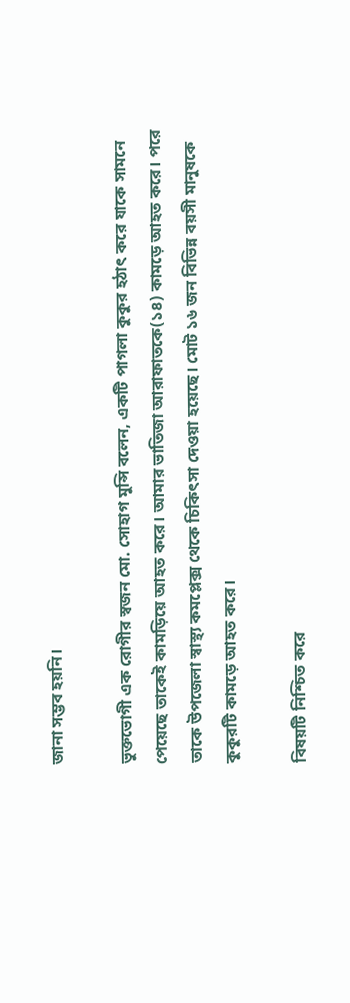জানা সম্ভব হয়নি।

ভুক্তভোগী এক রোগীর স্বজন মো. সোহাগ মুন্সি বলেন, একটি পাগলা কুকুর হঠাৎ করে যাকে সামনে পেয়েছে তাকেই কামড়িয়ে আহত করে। আমার ভাতিজা আরাফাতকে(১৪) কামড়ে আহত করে। পরে তাকে উপজেলা স্বাস্থ্য কমপ্লেক্স থেকে চিকিৎসা দেওয়া হয়েছে। মোট ১৬ জন বিভিন্ন বয়সী মানুষকে কুকুরটি কামড়ে আহত করে।

বিষয়টি নিশ্চিত করে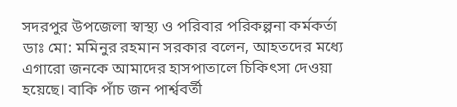সদরপুর উপজেলা স্বাস্থ্য ও পরিবার পরিকল্পনা কর্মকর্তা ডাঃ মো: মমিনুর রহমান সরকার বলেন, আহতদের মধ্যে এগারো জনকে আমাদের হাসপাতালে চিকিৎসা দেওয়া হয়েছে। বাকি পাঁচ জন পার্শ্ববর্তী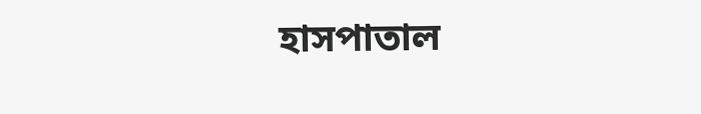হাসপাতাল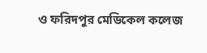ও ফরিদপুর মেডিকেল কলেজ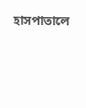হাসপাতালে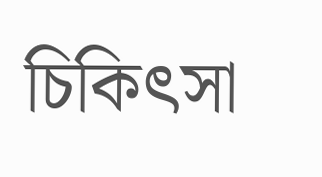চিকিৎসা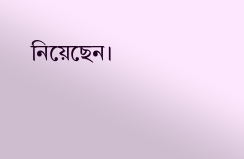নিয়েছেন।